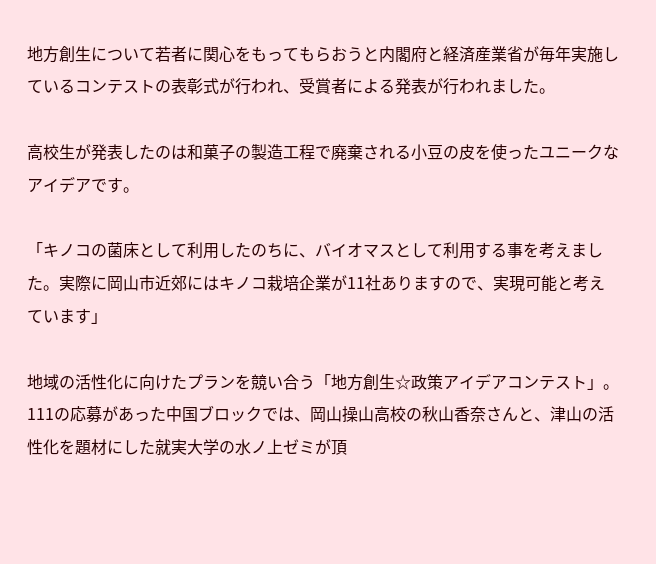地方創生について若者に関心をもってもらおうと内閣府と経済産業省が毎年実施しているコンテストの表彰式が行われ、受賞者による発表が行われました。

高校生が発表したのは和菓子の製造工程で廃棄される小豆の皮を使ったユニークなアイデアです。

「キノコの菌床として利用したのちに、バイオマスとして利用する事を考えました。実際に岡山市近郊にはキノコ栽培企業が11社ありますので、実現可能と考えています」

地域の活性化に向けたプランを競い合う「地方創生☆政策アイデアコンテスト」。111の応募があった中国ブロックでは、岡山操山高校の秋山香奈さんと、津山の活性化を題材にした就実大学の水ノ上ゼミが頂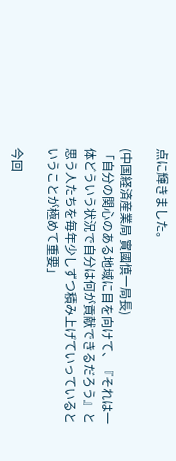点に輝きました。

(中国経済産業局 實國慎一局長)
「自分の関心のある地域に目を向けて、『それは一体どういう状況で自分は何が貢献できるだろう』と思う人たちを毎年少しずつ積み上げていっているということが極めて重要」

今回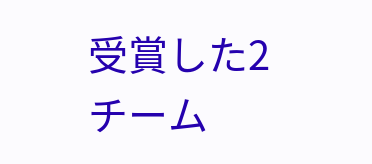受賞した2チーム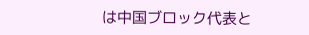は中国ブロック代表と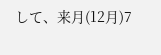して、来月(12月)7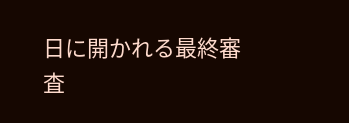日に開かれる最終審査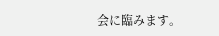会に臨みます。